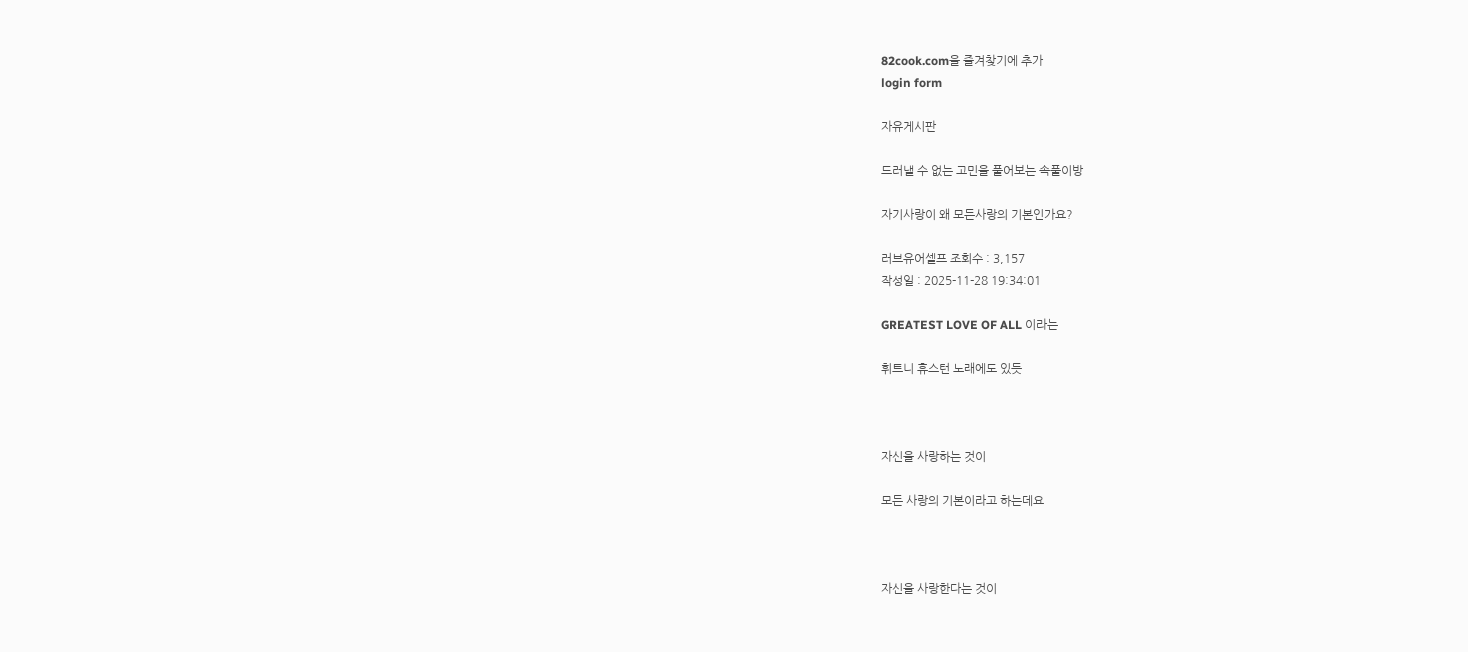82cook.com을 즐겨찾기에 추가
login form

자유게시판

드러낼 수 없는 고민을 풀어보는 속풀이방

자기사랑이 왜 모든사랑의 기본인가요?

러브유어셀프 조회수 : 3,157
작성일 : 2025-11-28 19:34:01

GREATEST LOVE OF ALL 이라는

휘트니 휴스턴 노래에도 있듯



자신을 사랑하는 것이

모든 사랑의 기본이라고 하는데요



자신을 사랑한다는 것이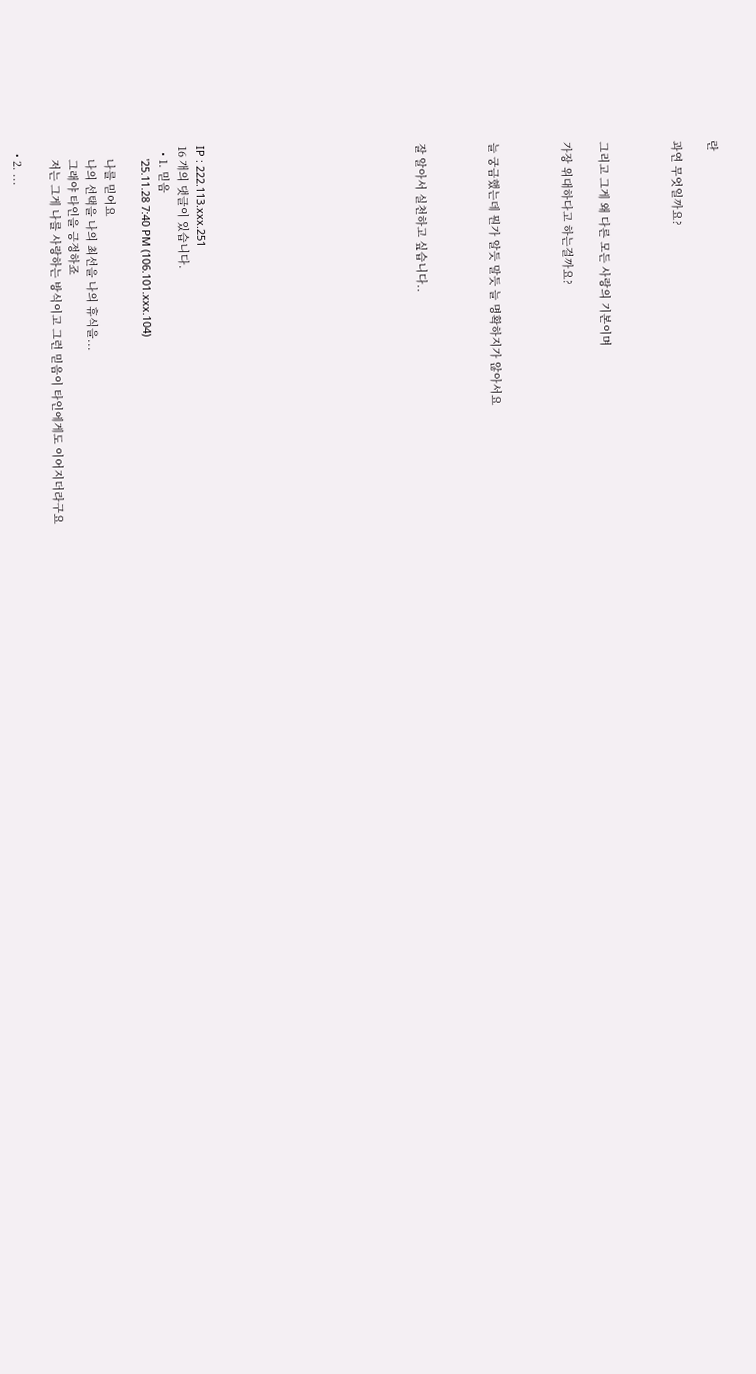란

과연 무엇일까요?



그리고 그게 왜 다른 모든 사랑의 기본이며

가장 위대하다고 하는걸까요?



늘 궁금했는데 뭔가 알듯 말듯 늘 명확하지가 않아서요



잘 알아서 실천하고 싶습니다..











IP : 222.113.xxx.251
16 개의 댓글이 있습니다.
  • 1. 믿음
    '25.11.28 7:40 PM (106.101.xxx.104)

    나를 믿어요
    나의 선택을 나의 최선을 나의 휴식을...
    그래야 타인을 긍정하죠
    저는 그게 나를 사랑하는 방식이고 그런 믿음이 타인에게도 이어지더라구요

  • 2. ...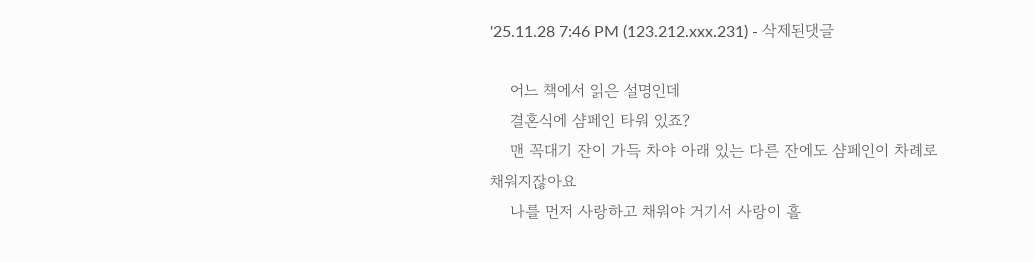'25.11.28 7:46 PM (123.212.xxx.231) - 삭제된댓글

    어느 책에서 읽은 설명인데
    결혼식에 샴페인 타워 있죠?
    맨 꼭대기 잔이 가득 차야 아래 있는 다른 잔에도 샴페인이 차례로 채워지잖아요
    나를 먼저 사랑하고 채워야 거기서 사랑이 흘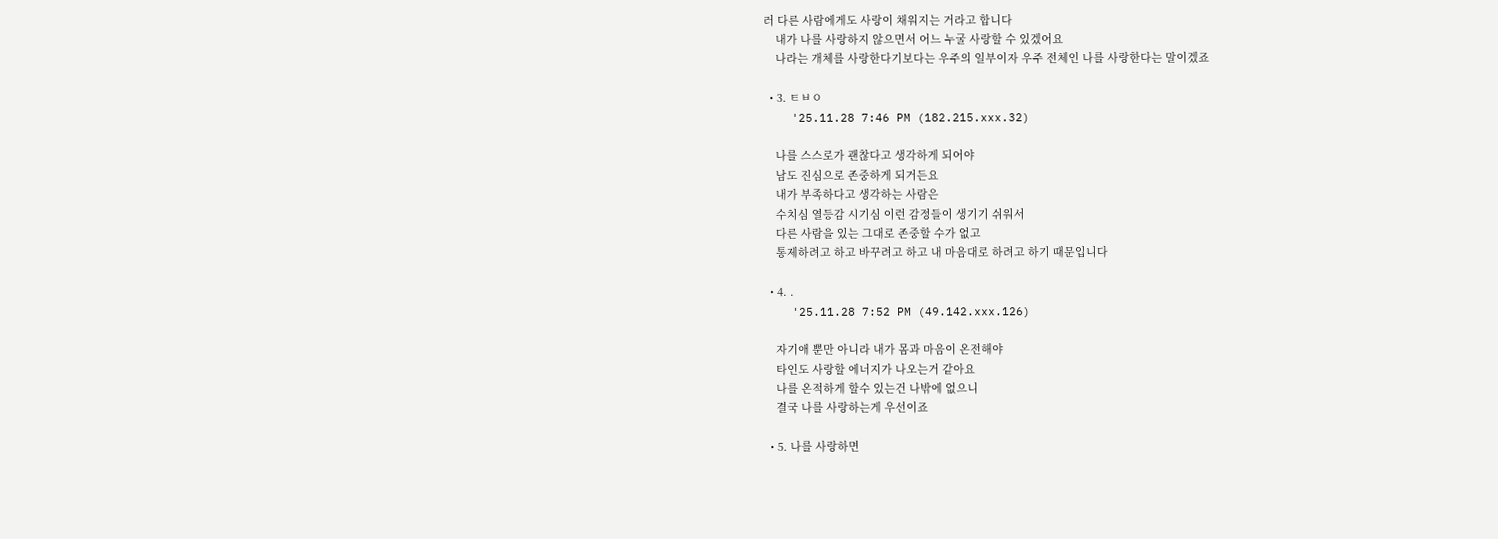러 다른 사람에게도 사랑이 채워지는 거라고 합니다
    내가 나를 사랑하지 않으면서 어느 누굴 사랑할 수 있겠어요
    나라는 개체를 사랑한다기보다는 우주의 일부이자 우주 전체인 나를 사랑한다는 말이겠죠

  • 3. ㅌㅂㅇ
    '25.11.28 7:46 PM (182.215.xxx.32)

    나를 스스로가 괜찮다고 생각하게 되어야
    남도 진심으로 존중하게 되거든요
    내가 부족하다고 생각하는 사람은
    수치심 열등감 시기심 이런 감정들이 생기기 쉬워서
    다른 사람을 있는 그대로 존중할 수가 없고
    통제하려고 하고 바꾸려고 하고 내 마음대로 하려고 하기 때문입니다

  • 4. .
    '25.11.28 7:52 PM (49.142.xxx.126)

    자기애 뿐만 아니라 내가 몸과 마음이 온전해야
    타인도 사랑할 에너지가 나오는거 같아요
    나를 온적하게 할수 있는건 나밖에 없으니
    결국 나를 사랑하는게 우선이죠

  • 5. 나를 사랑하면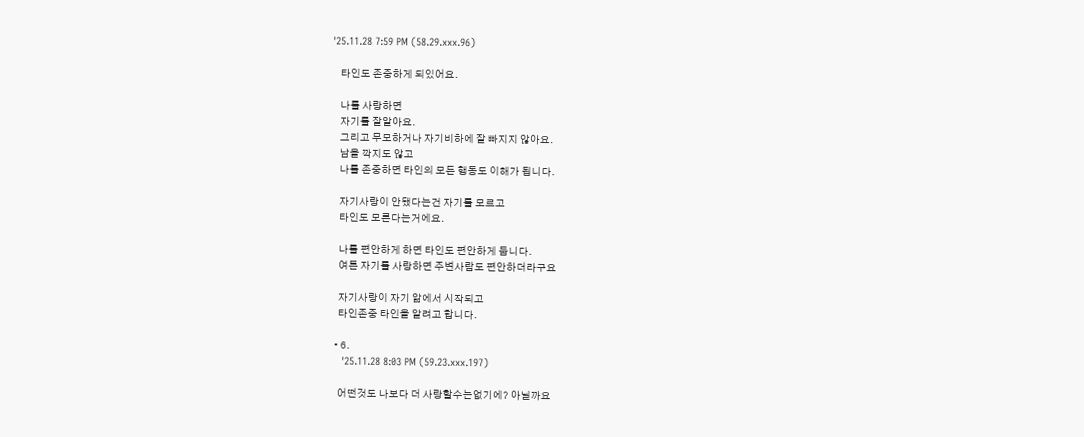'25.11.28 7:59 PM (58.29.xxx.96)

    타인도 존중하게 되있어요.

    나를 사랑하면
    자기를 잘알아요.
    그리고 무모하거나 자기비하에 잘 빠지지 않아요.
    남을 깍지도 않고
    나를 존중하면 타인의 모든 행동도 이해가 됩니다.

    자기사랑이 안됐다는건 자기를 모르고
    타인도 모른다는거에요.

    나를 편안하게 하면 타인도 편안하게 둡니다.
    여튼 자기를 사랑하면 주변사람도 편안하더라구요

    자기사랑이 자기 앎에서 시작되고
    타인존중 타인을 알려고 합니다.

  • 6.
    '25.11.28 8:03 PM (59.23.xxx.197)

    어떤것도 나보다 더 사랑할수는없기에? 아닐까요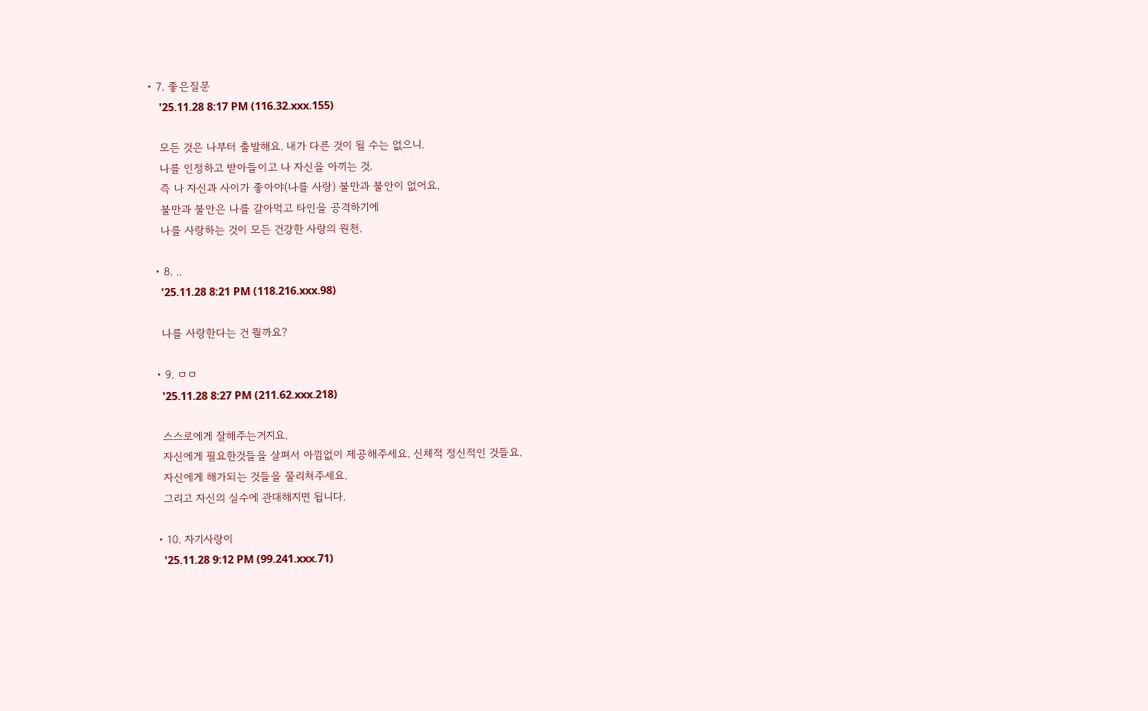• 7. 좋은질문
    '25.11.28 8:17 PM (116.32.xxx.155)

    모든 것은 나부터 출발해요. 내가 다른 것이 될 수는 없으니.
    나를 인정하고 받아들이고 나 자신을 아끼는 것.
    즉 나 자신과 사이가 좋아야(나를 사랑) 불만과 불안이 없어요.
    불만과 불안은 나를 갈아먹고 타인을 공격하기에
    나를 사랑하는 것이 모든 건강한 사랑의 원천.

  • 8. ..
    '25.11.28 8:21 PM (118.216.xxx.98)

    나를 사랑한다는 건 뭘까요?

  • 9. ㅁㅁ
    '25.11.28 8:27 PM (211.62.xxx.218)

    스스로에게 잘해주는거지요.
    자신에게 필요한것들을 살펴서 아낌없이 제공해주세요. 신체적 정신적인 것들요.
    자신에게 해가되는 것들을 물리쳐주세요.
    그리고 자신의 실수에 관대해지면 됩니다.

  • 10. 자기사랑이
    '25.11.28 9:12 PM (99.241.xxx.71)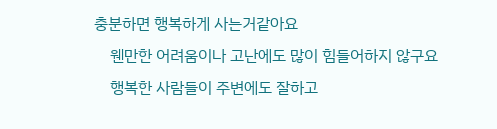충분하면 행복하게 사는거같아요
    웬만한 어려움이나 고난에도 많이 힘들어하지 않구요
    행복한 사람들이 주변에도 잘하고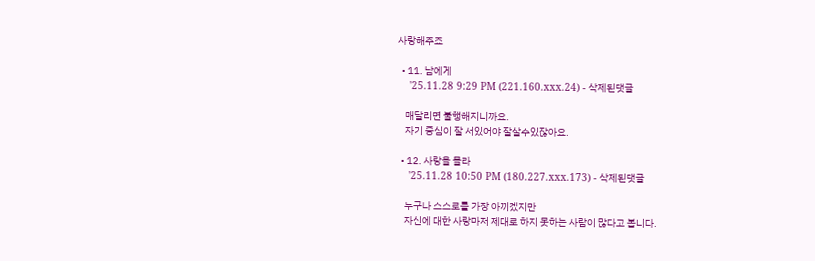사랑해주죠

  • 11. 남에게
    '25.11.28 9:29 PM (221.160.xxx.24) - 삭제된댓글

    매달리면 불행해지니까요.
    자기 중심이 잘 서있어야 잘살수있잖아요.

  • 12. 사랑을 몰라
    '25.11.28 10:50 PM (180.227.xxx.173) - 삭제된댓글

    누구나 스스로를 가장 아끼겠지만
    자신에 대한 사랑마저 제대로 하지 못하는 사람이 많다고 봅니다.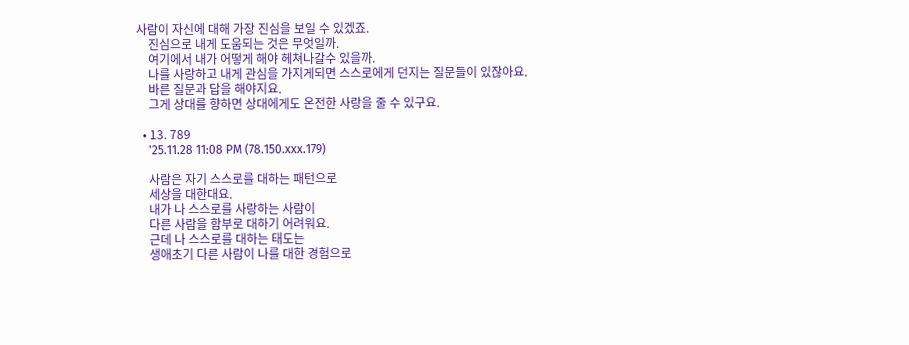사람이 자신에 대해 가장 진심을 보일 수 있겠죠.
    진심으로 내게 도움되는 것은 무엇일까.
    여기에서 내가 어떻게 해야 헤쳐나갈수 있을까.
    나를 사랑하고 내게 관심을 가지게되면 스스로에게 던지는 질문들이 있잖아요.
    바른 질문과 답을 해야지요.
    그게 상대를 향하면 상대에게도 온전한 사랑을 줄 수 있구요.

  • 13. 789
    '25.11.28 11:08 PM (78.150.xxx.179)

    사람은 자기 스스로를 대하는 패턴으로
    세상을 대한대요.
    내가 나 스스로를 사랑하는 사람이
    다른 사람을 함부로 대하기 어려워요.
    근데 나 스스로를 대하는 태도는
    생애초기 다른 사람이 나를 대한 경험으로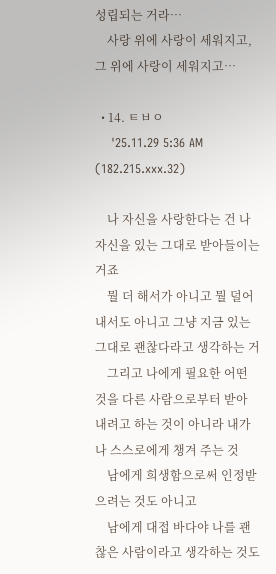성립되는 거라…
    사랑 위에 사랑이 세워지고, 그 위에 사랑이 세워지고…

  • 14. ㅌㅂㅇ
    '25.11.29 5:36 AM (182.215.xxx.32)

    나 자신을 사랑한다는 건 나 자신을 있는 그대로 받아들이는 거죠
    뭘 더 해서가 아니고 뭘 덜어내서도 아니고 그냥 지금 있는 그대로 괜찮다라고 생각하는 거
    그리고 나에게 필요한 어떤 것을 다른 사람으로부터 받아 내려고 하는 것이 아니라 내가 나 스스로에게 챙겨 주는 것
    남에게 희생함으로써 인정받으려는 것도 아니고
    남에게 대접 바다야 나를 괜찮은 사람이라고 생각하는 것도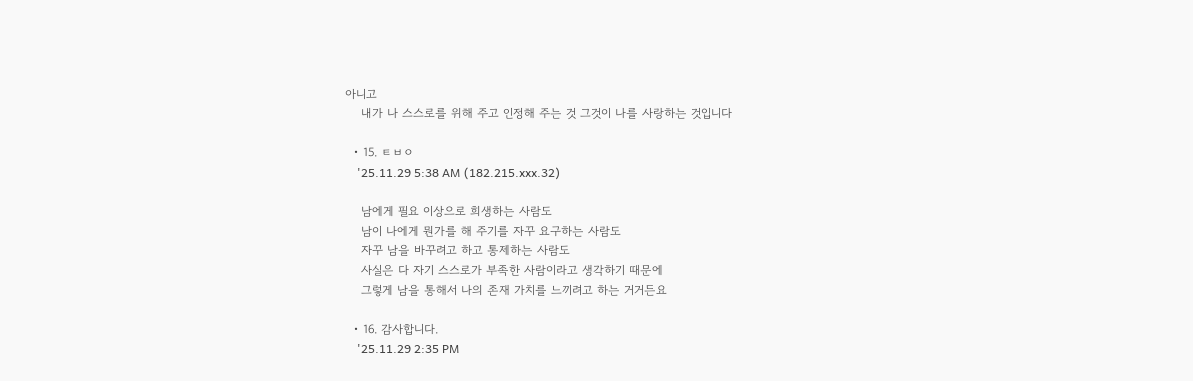아니고
    내가 나 스스로를 위해 주고 인정해 주는 것 그것이 나를 사랑하는 것입니다

  • 15. ㅌㅂㅇ
    '25.11.29 5:38 AM (182.215.xxx.32)

    남에게 필요 이상으로 희생하는 사람도
    남이 나에게 뭔가를 해 주기를 자꾸 요구하는 사람도
    자꾸 남을 바꾸려고 하고 통제하는 사람도
    사실은 다 자기 스스로가 부족한 사람이라고 생각하기 때문에
    그렇게 남을 통해서 나의 존재 가치를 느끼려고 하는 거거든요

  • 16. 감사합니다.
    '25.11.29 2:35 PM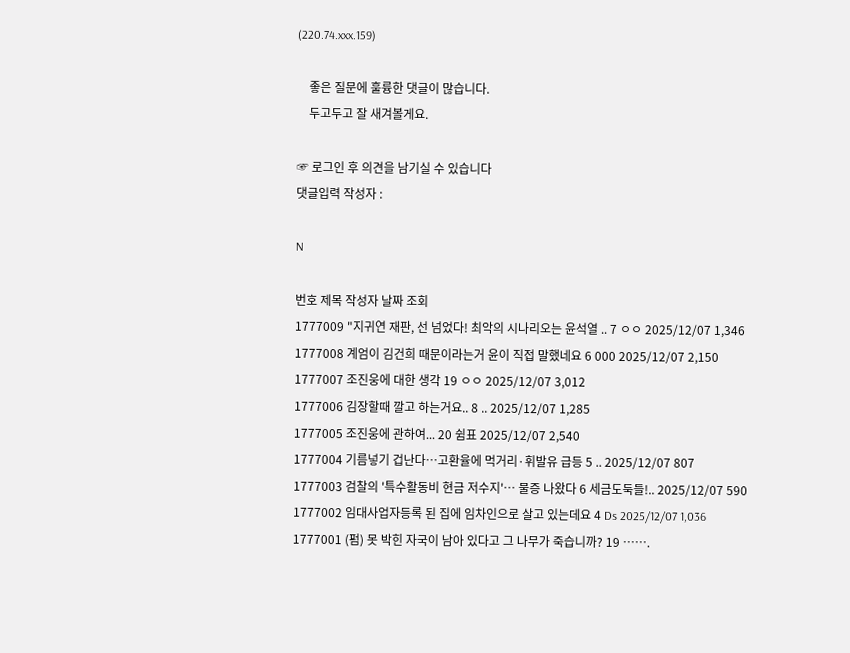(220.74.xxx.159)

    좋은 질문에 훌륭한 댓글이 많습니다.
    두고두고 잘 새겨볼게요.

☞ 로그인 후 의견을 남기실 수 있습니다
댓글입력 작성자 :

N

번호 제목 작성자 날짜 조회
1777009 "지귀연 재판, 선 넘었다! 최악의 시나리오는 윤석열 .. 7 ㅇㅇ 2025/12/07 1,346
1777008 계엄이 김건희 때문이라는거 윤이 직접 말했네요 6 000 2025/12/07 2,150
1777007 조진웅에 대한 생각 19 ㅇㅇ 2025/12/07 3,012
1777006 김장할때 깔고 하는거요.. 8 .. 2025/12/07 1,285
1777005 조진웅에 관하여... 20 쉼표 2025/12/07 2,540
1777004 기름넣기 겁난다…고환율에 먹거리·휘발유 급등 5 .. 2025/12/07 807
1777003 검찰의 '특수활동비 현금 저수지'… 물증 나왔다 6 세금도둑들!.. 2025/12/07 590
1777002 임대사업자등록 된 집에 임차인으로 살고 있는데요 4 Ds 2025/12/07 1,036
1777001 (펌) 못 박힌 자국이 남아 있다고 그 나무가 죽습니까? 19 …….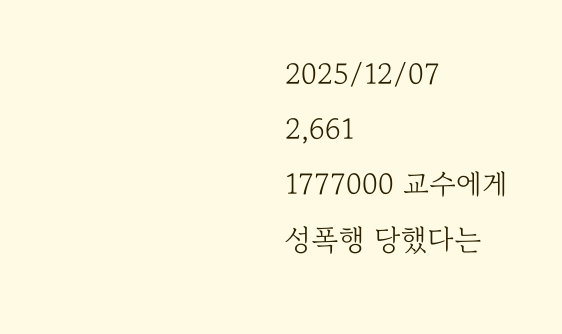2025/12/07 2,661
1777000 교수에게 성폭행 당했다는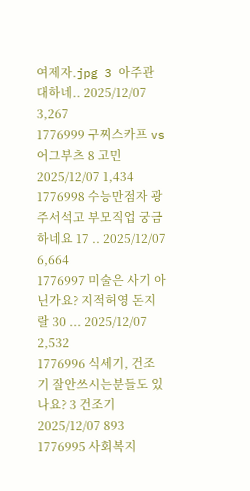여제자.jpg 3 아주관대하네.. 2025/12/07 3,267
1776999 구찌스카프 vs 어그부츠 8 고민 2025/12/07 1,434
1776998 수능만점자 광주서석고 부모직업 궁금하네요 17 .. 2025/12/07 6,664
1776997 미술은 사기 아닌가요? 지적허영 돈지랄 30 ... 2025/12/07 2,532
1776996 식세기, 건조기 잘안쓰시는분들도 있나요? 3 건조기 2025/12/07 893
1776995 사회복지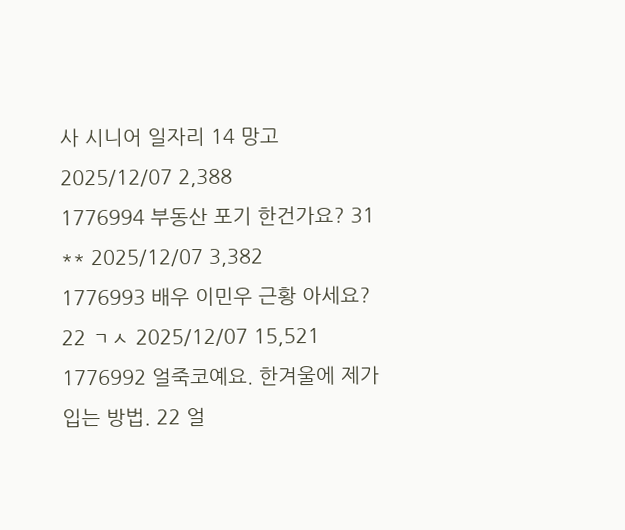사 시니어 일자리 14 망고 2025/12/07 2,388
1776994 부동산 포기 한건가요? 31 ** 2025/12/07 3,382
1776993 배우 이민우 근황 아세요? 22 ㄱㅅ 2025/12/07 15,521
1776992 얼죽코예요. 한겨울에 제가 입는 방법. 22 얼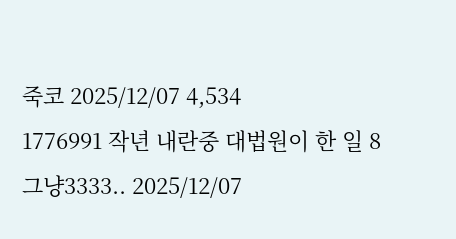죽코 2025/12/07 4,534
1776991 작년 내란중 대법원이 한 일 8 그냥3333.. 2025/12/07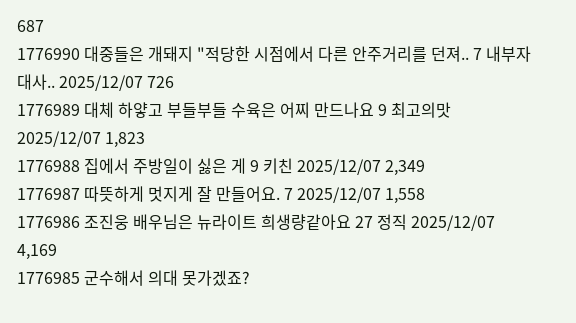687
1776990 대중들은 개돼지 "적당한 시점에서 다른 안주거리를 던져.. 7 내부자 대사.. 2025/12/07 726
1776989 대체 하얗고 부들부들 수육은 어찌 만드나요 9 최고의맛 2025/12/07 1,823
1776988 집에서 주방일이 싫은 게 9 키친 2025/12/07 2,349
1776987 따뜻하게 멋지게 잘 만들어요. 7 2025/12/07 1,558
1776986 조진웅 배우님은 뉴라이트 희생량같아요 27 정직 2025/12/07 4,169
1776985 군수해서 의대 못가겠죠?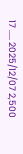17 ..... 2025/12/07 2,500